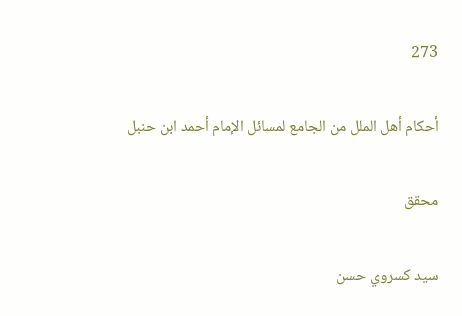273

أحكام أهل الملل من الجامع لمسائل الإمام أحمد ابن حنبل

محقق

سيد كسروي حسن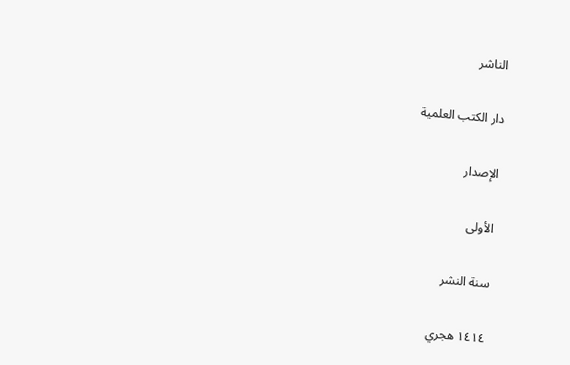الناشر

دار الكتب العلمية

الإصدار

الأولى

سنة النشر

١٤١٤ هجري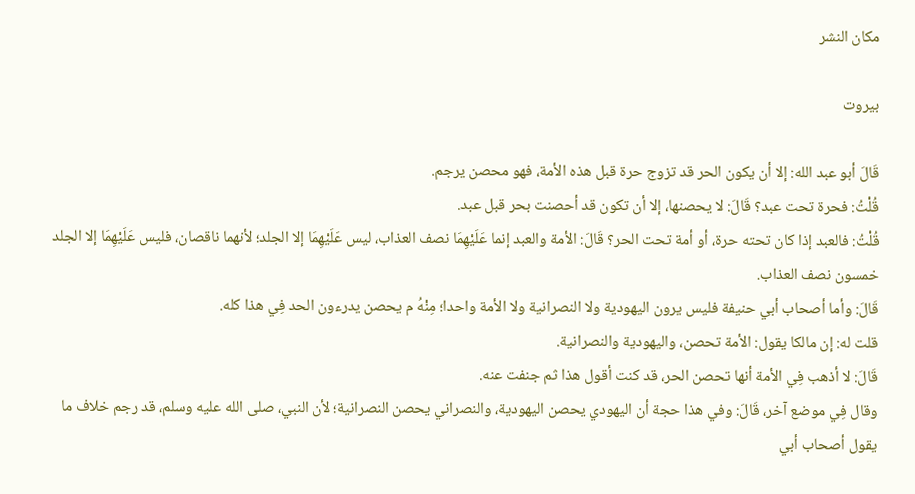مكان النشر

بيروت

قَالَ أبو عبد الله: إلا أن يكون الحر قد تزوج حرة قبل هذه الأمة، فهو محصن يرجم.
قُلْتُ: فحرة تحت عبد؟ قَالَ: لا يحصنها، إلا أن تكون قد أحصنت بحر قبل عبد.
قُلْتُ: فالعبد إذا كان تحته حرة، أو أمة تحت الحر؟ قَالَ: الأمة والعبد إنما عَلَيْهِمَا نصف العذاب، ليس عَلَيْهِمَا إلا الجلد؛ لأنهما ناقصان، فليس عَلَيْهِمَا إلا الجلد خمسون نصف العذاب.
قَالَ: وأما أصحاب أبي حنيفة فليس يرون اليهودية ولا النصرانية ولا الأمة واحدا؛ مِنْهُ م يحصن يدرءون الحد فِي هذا كله.
قلت له: إن مالكا يقول: الأمة تحصن، واليهودية والنصرانية.
قَالَ: لا أذهب فِي الأمة أنها تحصن الحر، قد كنت أقول هذا ثم جنفت عنه.
وقال فِي موضع آخر، قَالَ: وفي هذا حجة أن اليهودي يحصن اليهودية، والنصراني يحصن النصرانية؛ لأن النبي، صلى الله عليه وسلم، قد رجم خلاف ما يقول أصحاب أبي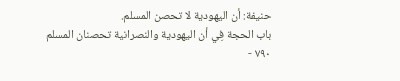حنيفة: أن اليهودية لا تحصن المسلم.
باب الحجة فِي أن اليهودية والنصرانية تحصنان المسلم
٧٩٠ -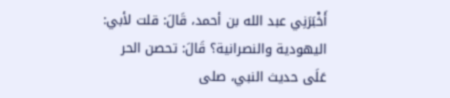أَخْبَرَنِي عبد الله بن أحمد، قَالَ: قلت لأبي: اليهودية والنصرانية؟ قَالَ: تحصن الحر عَلَى حديث النبي، صلى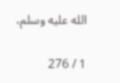الله عليه وسلم،

1 / 276